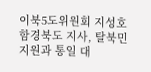이북5도위원회 지성호 함경북도 지사, 탈북민 지원과 통일 대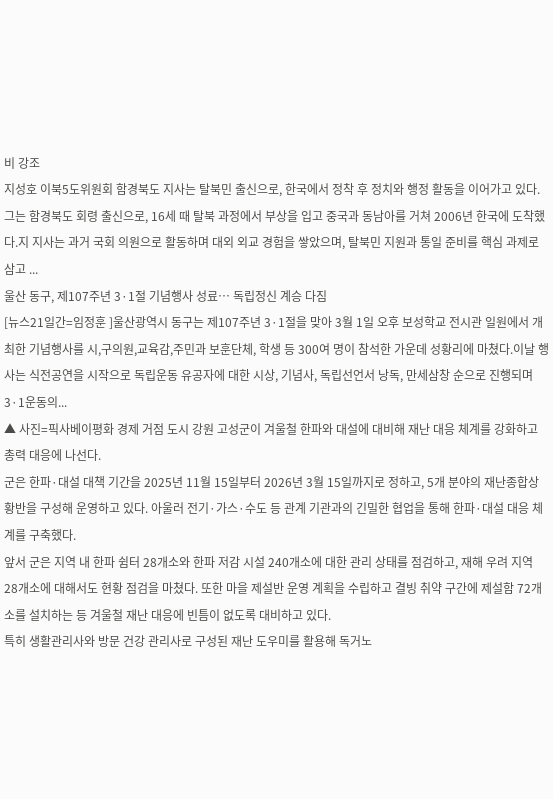비 강조
지성호 이북5도위원회 함경북도 지사는 탈북민 출신으로, 한국에서 정착 후 정치와 행정 활동을 이어가고 있다.그는 함경북도 회령 출신으로, 16세 때 탈북 과정에서 부상을 입고 중국과 동남아를 거쳐 2006년 한국에 도착했다.지 지사는 과거 국회 의원으로 활동하며 대외 외교 경험을 쌓았으며, 탈북민 지원과 통일 준비를 핵심 과제로 삼고 ...
울산 동구, 제107주년 3·1절 기념행사 성료… 독립정신 계승 다짐
[뉴스21일간=임정훈 ]울산광역시 동구는 제107주년 3·1절을 맞아 3월 1일 오후 보성학교 전시관 일원에서 개최한 기념행사를 시,구의원,교육감,주민과 보훈단체, 학생 등 300여 명이 참석한 가운데 성황리에 마쳤다.이날 행사는 식전공연을 시작으로 독립운동 유공자에 대한 시상, 기념사, 독립선언서 낭독, 만세삼창 순으로 진행되며 3·1운동의...
▲ 사진=픽사베이평화 경제 거점 도시 강원 고성군이 겨울철 한파와 대설에 대비해 재난 대응 체계를 강화하고 총력 대응에 나선다.
군은 한파·대설 대책 기간을 2025년 11월 15일부터 2026년 3월 15일까지로 정하고, 5개 분야의 재난종합상황반을 구성해 운영하고 있다. 아울러 전기·가스·수도 등 관계 기관과의 긴밀한 협업을 통해 한파·대설 대응 체계를 구축했다.
앞서 군은 지역 내 한파 쉼터 28개소와 한파 저감 시설 240개소에 대한 관리 상태를 점검하고, 재해 우려 지역 28개소에 대해서도 현황 점검을 마쳤다. 또한 마을 제설반 운영 계획을 수립하고 결빙 취약 구간에 제설함 72개소를 설치하는 등 겨울철 재난 대응에 빈틈이 없도록 대비하고 있다.
특히 생활관리사와 방문 건강 관리사로 구성된 재난 도우미를 활용해 독거노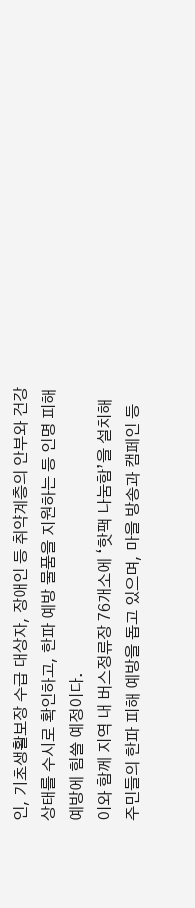인, 기초생활보장 수급 대상자, 장애인 등 취약계층의 안부와 건강 상태를 수시로 확인하고, 한파 예방 물품을 지원하는 등 인명 피해 예방에 힘쓸 예정이다.
이와 함께 지역 내 버스정류장 76개소에 ‘핫팩 나눔함’을 설치해 주민들의 한파 피해 예방을 돕고 있으며, 마을 방송과 캠페인 등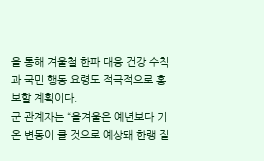을 통해 겨울철 한파 대응 건강 수칙과 국민 행동 요령도 적극적으로 홍보할 계획이다.
군 관계자는 “올겨울은 예년보다 기온 변동이 클 것으로 예상돼 한랭 질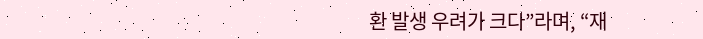환 발생 우려가 크다”라며, “재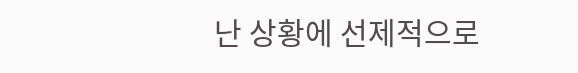난 상황에 선제적으로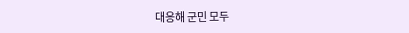대응해 군민 모두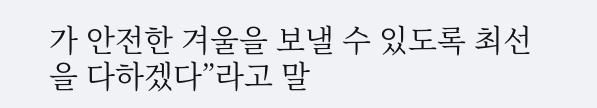가 안전한 겨울을 보낼 수 있도록 최선을 다하겠다”라고 말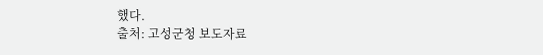했다.
출처: 고성군청 보도자료